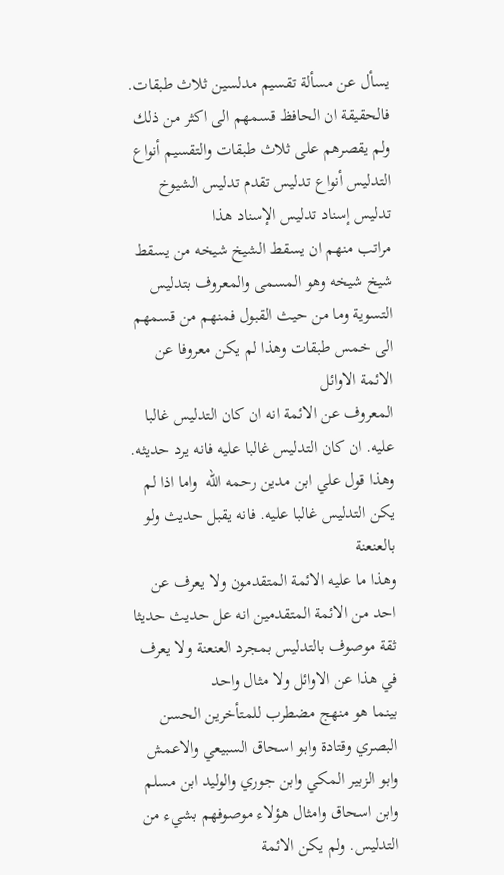يسأل عن مسألة تقسيم مدلسين ثلاث طبقات. فالحقيقة ان الحافظ قسمهم الى اكثر من ذلك ولم يقصرهم على ثلاث طبقات والتقسيم أنواع التدليس أنواع تدليس تقدم تدليس الشيوخ تدليس إسناد تدليس الإسناد هذا
مراتب منهم ان يسقط الشيخ شيخه من يسقط شيخ شيخه وهو المسمى والمعروف بتدليس التسوية وما من حيث القبول فمنهم من قسمهم الى خمس طبقات وهذا لم يكن معروفا عن الائمة الاوائل
المعروف عن الائمة انه ان كان التدليس غالبا عليه. ان كان التدليس غالبا عليه فانه يرد حديثه. وهذا قول علي ابن مدين رحمه الله  واما اذا لم يكن التدليس غالبا عليه. فانه يقبل حديث ولو بالعنعنة
وهذا ما عليه الائمة المتقدمون ولا يعرف عن احد من الائمة المتقدمين انه عل حديث حديثا ثقة موصوف بالتدليس بمجرد العنعنة ولا يعرف في هذا عن الاوائل ولا مثال واحد
بينما هو منهج مضطرب للمتأخرين الحسن البصري وقتادة وابو اسحاق السبيعي والاعمش وابو الزبير المكي وابن جوري والوليد ابن مسلم وابن اسحاق وامثال هؤلاء موصوفهم بشيء من التدليس. ولم يكن الائمة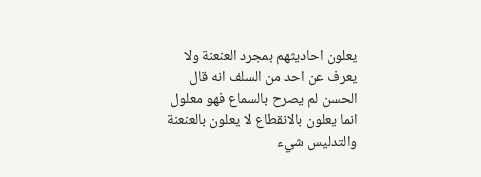يعلون احاديثهم بمجرد العنعنة ولا يعرف عن احد من السلف انه قال الحسن لم يصرح بالسماع فهو معلول انما يعلون بالانقطاع لا يعلون بالعنعنة والتدليس شيء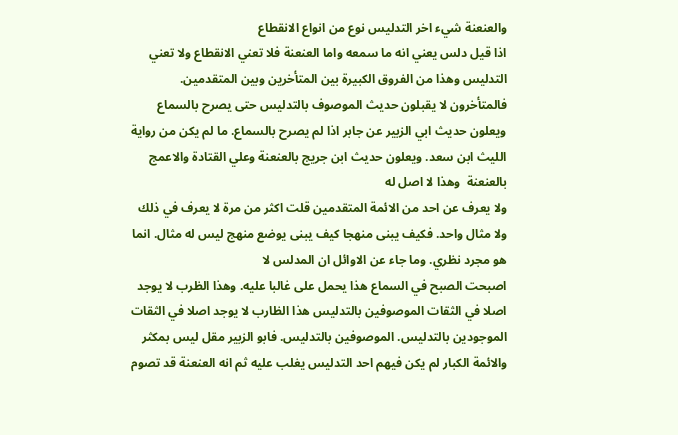والعنعنة شيء اخر التدليس نوع من انواع الانقطاع
اذا قيل دلس يعني انه ما سمعه واما العنعنة فلا تعني الانقطاع ولا تعني التدليس وهذا من الفروق الكبيرة بين المتأخرين وبين المتقدمين. فالمتأخرون لا يقبلون حديث الموصوف بالتدليس حتى يصرح بالسماع
ويعلون حديث ابي الزبير عن جابر اذا لم يصرح بالسماع. ما لم يكن من رواية الليث ابن سعد. ويعلون حديث ابن جريج بالعنعنة وعلي القتادة والاعمج بالعنعنة  وهذا لا اصل له
ولا يعرف عن احد من الائمة المتقدمين قلت اكثر من مرة لا يعرف في ذلك ولا مثال واحد. فكيف يبنى منهجا كيف يبنى يوضع منهج ليس له مثال. انما هو مجرد نظري. وما جاء عن الاوائل ان المدلس لا
اصبحت الصبح في السماع هذا يحمل على غالبا عليه. وهذا الظرب لا يوجد اصلا في الثقات الموصوفين بالتدليس هذا الظارب لا يوجد اصلا في الثقات الموجودين بالتدليس. الموصوفين بالتدليس. فابو الزبير مقل ليس بمكثر
والائمة الكبار لم يكن فيهم احد التدليس يغلب عليه ثم انه العنعنة قد تصوم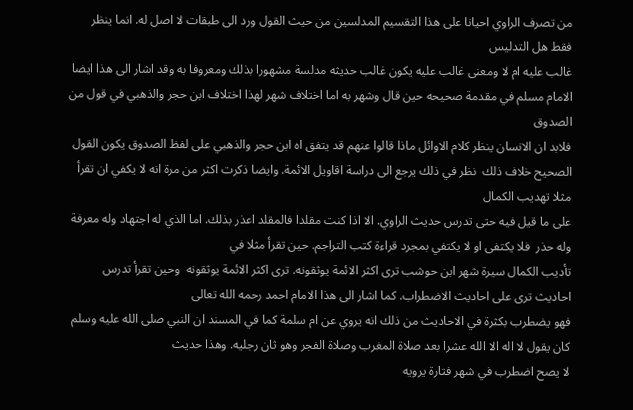من تصرف الراوي احيانا على هذا التقسيم المدلسين من حيث القول ورد الى طبقات لا اصل له. انما ينظر فقط هل التدليس
غالب عليه ام لا ومعنى غالب عليه يكون غالب حديثه مدلسة مشهورا بذلك ومعروفا به وقد اشار الى هذا ايضا الامام مسلم في مقدمة صحيحه حين قال وشهر به اما اختلاف شهر لهذا اختلاف ابن حجر والذهبي في قول من الصدوق
فلابد ان الانسان ينظر كلام الاوائل ماذا قالوا عنهم قد يتفق اه ابن حجر والذهبي على لفظ الصدوق يكون القول الصحيح خلاف ذلك  نظر في ذلك يرجع الى دراسة اقاويل الائمة. وايضا ذكرت اكثر من مرة انه لا يكفي ان تقرأ مثلا تهديب الكمال
على ما قيل فيه حتى تدرس حديث الراوي. الا اذا كنت مقلدا فالمقلد اعذر بذلك. اما الذي له اجتهاد وله معرفة وله حذر  فلا يكتفى او لا يكتفي بمجرد قراءة كتب التراجم. حين تقرأ مثلا في
تأديب الكمال سيرة شهر ابن حوشب ترى اكثر الائمة يوثقونه. ترى اكثر الائمة يوثقونه  وحين تقرأ تدرس احاديث ترى على احاديث الاضطراب. كما اشار الى هذا الامام احمد رحمه الله تعالى
فهو يضطرب بكثرة في الاحاديث من ذلك انه يروي عن ام سلمة كما في المسند ان النبي صلى الله عليه وسلم كان يقول لا اله الا الله عشرا بعد صلاة المغرب وصلاة الفجر وهو ثان رجليه. وهذا حديث
لا يصح اضطرب في شهر فتارة يرويه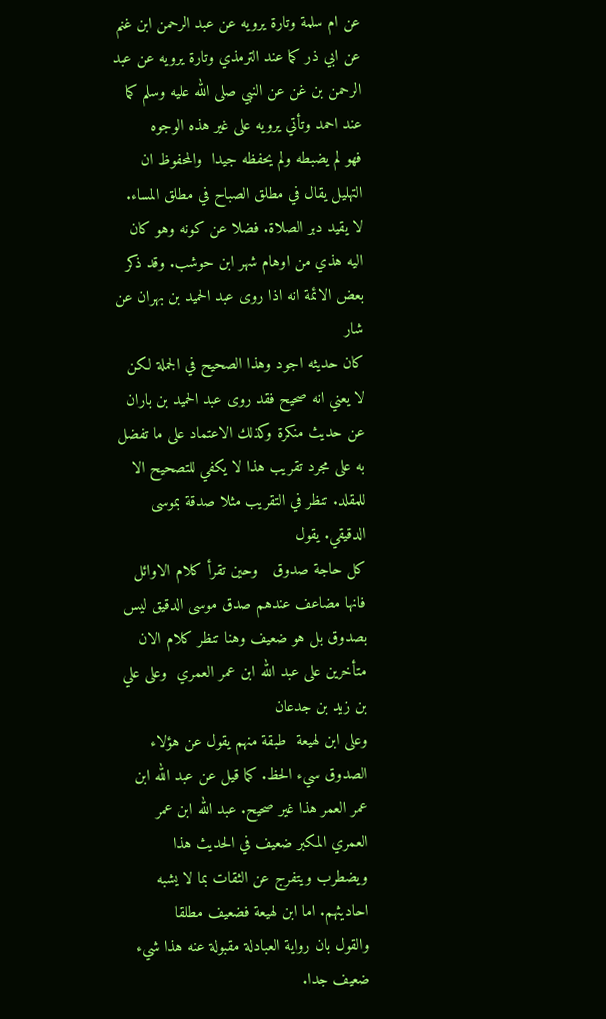عن ام سلمة وتارة يرويه عن عبد الرحمن ابن غنم عن ابي ذر كما عند الترمذي وتارة يرويه عن عبد الرحمن بن غن عن النبي صلى الله عليه وسلم كما عند احمد وتأتي يرويه على غير هذه الوجوه
فهو لم يضبطه ولم يحفظه جيدا  والمحفوظ ان التهليل يقال في مطلق الصباح في مطلق المساء. لا يقيد دبر الصلاة. فضلا عن كونه وهو كان اليه هذي من اوهام شهر ابن حوشب. وقد ذكر بعض الائمة انه اذا روى عبد الحميد بن بهران عن شار
كان حديثه اجود وهذا الصحيح في الجملة لكن لا يعني انه صحيح فقد روى عبد الحميد بن باران عن حديث منكرة وكذلك الاعتماد على ما تفضل به على مجرد تقريب هذا لا يكفي للتصحيح الا للمقلد. تنظر في التقريب مثلا صدقة بموسى الدقيقي. يقول
كل حاجة صدوق   وحين تقرأ كلام الاوائل فانها مضاعف عندهم صدق موسى الدقيق ليس بصدوق بل هو ضعيف وهنا تنظر كلام الان متأخرين على عبد الله ابن عمر العمري  وعلى علي بن زيد بن جدعان
وعلى ابن لهيعة  طبقة منهم يقول عن هؤلاء الصدوق سيء الحظ. كما قيل عن عبد الله ابن عمر العمر هذا غير صحيح. عبد الله ابن عمر العمري المكبر ضعيف في الحديث هذا ويضطرب ويتفرج عن الثقات بما لا يشبه احاديثهم. اما ابن لهيعة فضعيف مطلقا
والقول بان رواية العبادلة مقبولة عنه هذا شيء ضعيف جدا.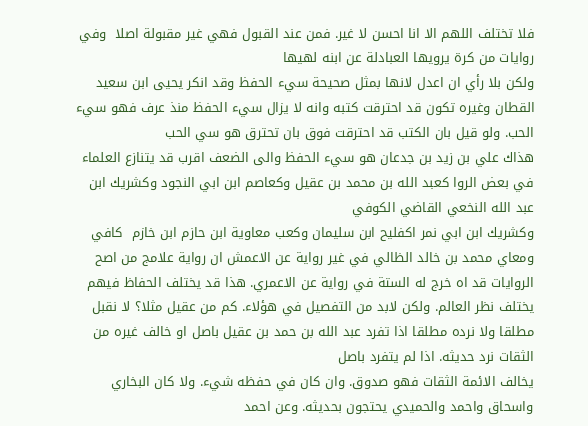فلا تختلف اللهم الا انا احسن لا غير. فمن عند القبول فهي غير مقبولة اصلا  وفي روايات من كرة يرويها العبادلة عن ابنه لهيها
ولكن بلا رأي ان اعدل لانها بمثل صحيحة سيء الحفظ وقد انكر يحيى ابن سعيد القطان وغيره تكون قد احترقت كتبه وانه لا يزال سيء الحفظ منذ عرف فهو سيء الحب. ولو قيل بان الكتب قد احترقت فوق بان تحترق هو سي الحب
هذاك علي بن زيد بن جدعان هو سيء الحفظ والى الضعف اقرب قد يتنازع العلماء في بعض الروا كعبد الله بن محمد بن عقيل وكعاصم ابن ابي النجود وكشريك ابن عبد الله النخعي القاضي الكوفي
وكشريك ابن ابي نمر اكفليح ابن سليمان وكعب معاوية ابن حازم ابن خازم  كافي ومعاي محمد بن خالد الظالي في غير رواية عن الاعمش ان رواية علامج من اصح الروايات قد اه خرج له الستة في رواية عن الاعمري. هذا قد يختلف الحفاظ فيهم
يختلف نظر العالم. ولكن لابد من التفصيل في هؤلاء. كم من عقيل مثلا؟ لا نقبل مطلقا ولا نرده مطلقا اذا تفرد عبد الله بن حمد بن عقيل باصل او خالف غيره من الثقات نرد حديثه. اذا لم يتفرد باصل
يخالف الائمة الثقات فهو صدوق. وان كان في حفظه شيء. ولا كان البخاري  واسحاق واحمد والحميدي يحتجون بحديثه. وعن احمد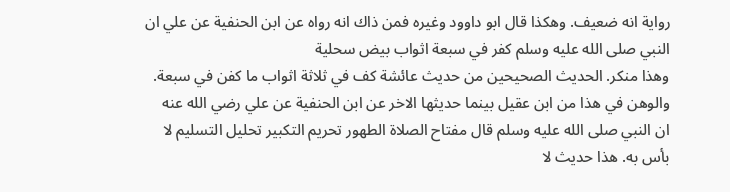رواية انه ضعيف. وهكذا قال ابو داوود وغيره فمن ذاك انه رواه عن ابن الحنفية عن علي ان النبي صلى الله عليه وسلم كفر في سبعة اثواب بيض سحلية
وهذا منكر. الحديث الصحيحين من حديث عائشة كف في ثلاثة اثواب ما كفن في سبعة. والوهن في هذا من ابن عقيل بينما حديثها الاخر عن ابن الحنفية عن علي رضي الله عنه
ان النبي صلى الله عليه وسلم قال مفتاح الصلاة الطهور تحريم التكبير تحليل التسليم لا بأس به. هذا حديث لا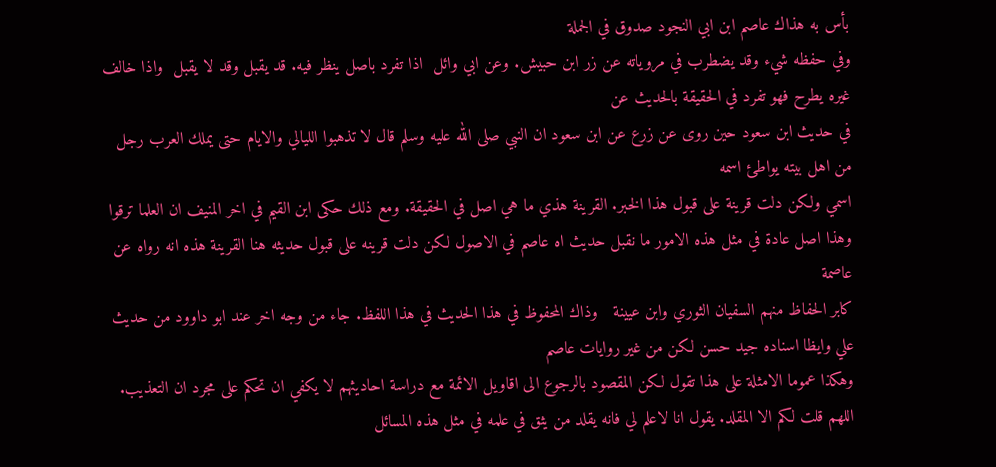بأس به هذاك عاصم ابن ابي النجود صدوق في الجملة
وفي حفظه شيء وقد يضطرب في مروياته عن زر ابن حبيش. وعن ابي وائل  اذا تفرد باصل ينظر فيه. قد يقبل وقد لا يقبل  واذا خالف غيره يطرح فهو تفرد في الحقيقة بالحديث عن
في حديث ابن سعود حين روى عن زرع عن ابن سعود ان النبي صلى الله عليه وسلم قال لا تذهبوا الليالي والايام حتى يملك العرب رجل من اهل بيته يواطئ اسمه
اسمي ولكن دلت قرينة على قبول هذا الخبر. القرينة هذي ما هي اصل في الحقيقة. ومع ذلك حكى ابن القيم في اخر المنيف ان العلما ترقوا  وهذا اصل عادة في مثل هذه الامور ما نقبل حديث اه عاصم في الاصول لكن دلت قرينه على قبول حديثه هنا القرينة هذه انه رواه عن عاصمة
كابر الحفاظ منهم السفيان الثوري وابن عيينة   وذاك المحفوظ في هذا الحديث في هذا اللفظ. جاء من وجه اخر عند ابو داوود من حديث علي وايظا اسناده جيد حسن لكن من غير روايات عاصم
وهكذا عموما الامثلة على هذا تقول لكن المقصود بالرجوع الى اقاويل الائمة مع دراسة احاديثهم لا يكفي ان تحكم على مجرد ان التعذيب. اللهم قلت لكم الا المقلد. يقول انا لاعلم لي فانه يقلد من يثق في علمه في مثل هذه المسائل